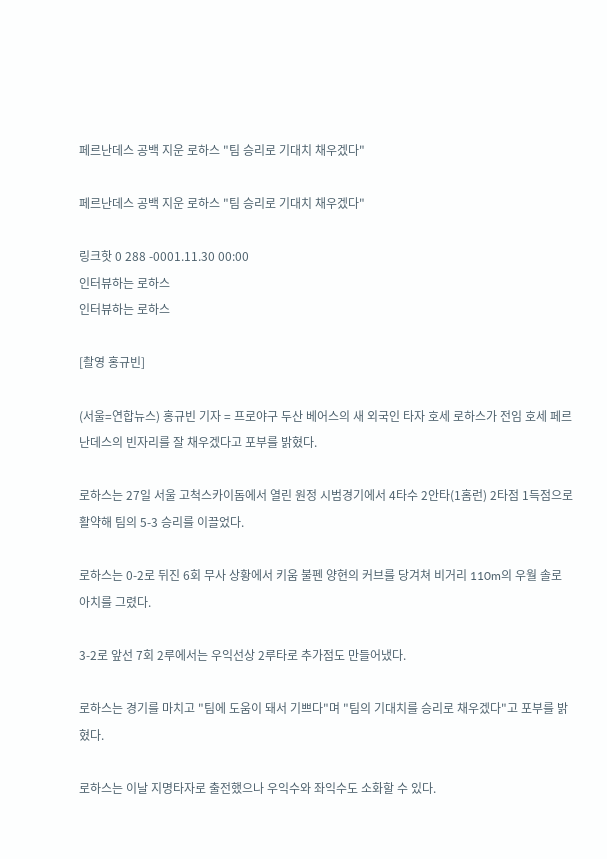페르난데스 공백 지운 로하스 "팀 승리로 기대치 채우겠다"

페르난데스 공백 지운 로하스 "팀 승리로 기대치 채우겠다"

링크핫 0 288 -0001.11.30 00:00
인터뷰하는 로하스
인터뷰하는 로하스

[촬영 홍규빈]

(서울=연합뉴스) 홍규빈 기자 = 프로야구 두산 베어스의 새 외국인 타자 호세 로하스가 전임 호세 페르난데스의 빈자리를 잘 채우겠다고 포부를 밝혔다.

로하스는 27일 서울 고척스카이돔에서 열린 원정 시범경기에서 4타수 2안타(1홈런) 2타점 1득점으로 활약해 팀의 5-3 승리를 이끌었다.

로하스는 0-2로 뒤진 6회 무사 상황에서 키움 불펜 양현의 커브를 당겨쳐 비거리 110m의 우월 솔로 아치를 그렸다.

3-2로 앞선 7회 2루에서는 우익선상 2루타로 추가점도 만들어냈다.

로하스는 경기를 마치고 "팀에 도움이 돼서 기쁘다"며 "팀의 기대치를 승리로 채우겠다"고 포부를 밝혔다.

로하스는 이날 지명타자로 출전했으나 우익수와 좌익수도 소화할 수 있다.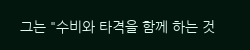그는 "수비와 타격을 함께 하는 것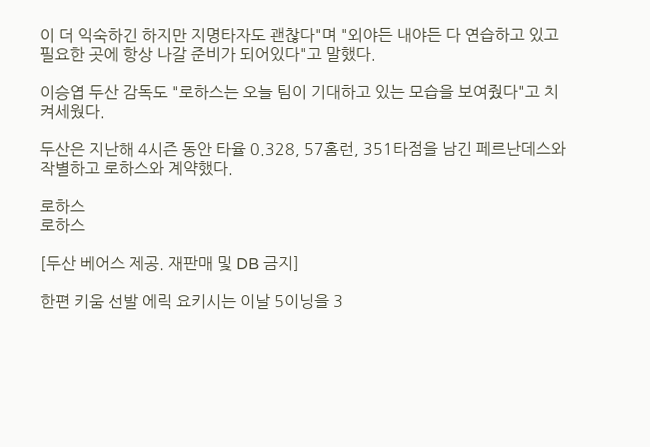이 더 익숙하긴 하지만 지명타자도 괜찮다"며 "외야든 내야든 다 연습하고 있고 필요한 곳에 항상 나갈 준비가 되어있다"고 말했다.

이승엽 두산 감독도 "로하스는 오늘 팀이 기대하고 있는 모습을 보여줬다"고 치켜세웠다.

두산은 지난해 4시즌 동안 타율 0.328, 57홈런, 351타점을 남긴 페르난데스와 작별하고 로하스와 계약했다.

로하스
로하스

[두산 베어스 제공. 재판매 및 DB 금지]

한편 키움 선발 에릭 요키시는 이날 5이닝을 3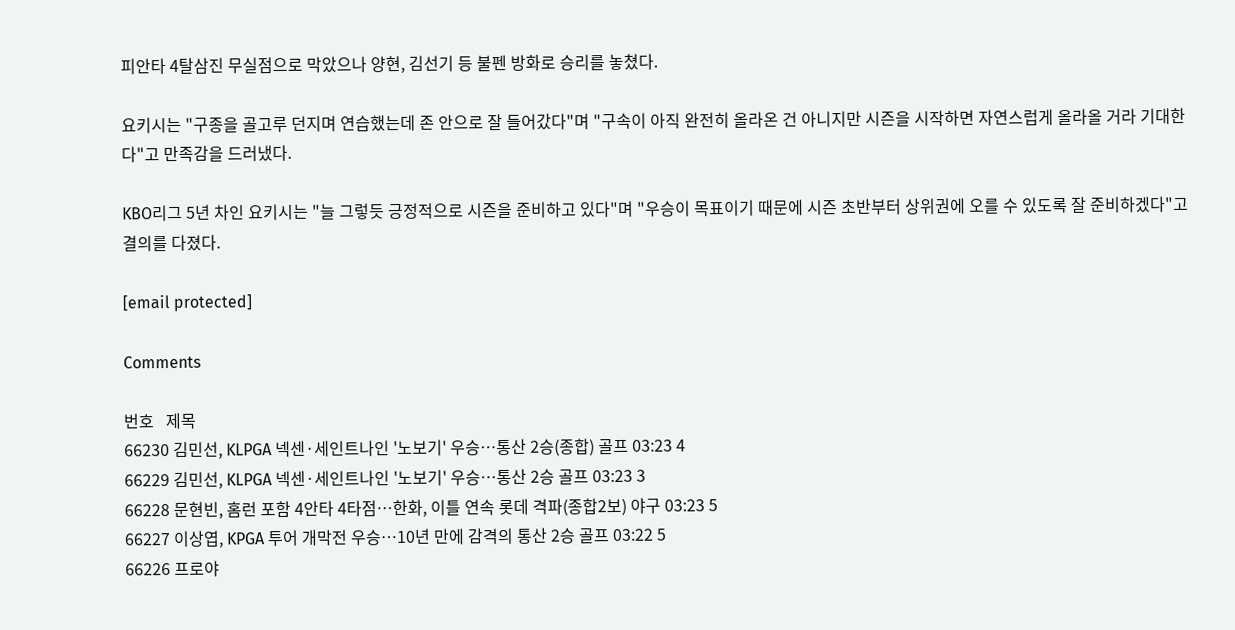피안타 4탈삼진 무실점으로 막았으나 양현, 김선기 등 불펜 방화로 승리를 놓쳤다.

요키시는 "구종을 골고루 던지며 연습했는데 존 안으로 잘 들어갔다"며 "구속이 아직 완전히 올라온 건 아니지만 시즌을 시작하면 자연스럽게 올라올 거라 기대한다"고 만족감을 드러냈다.

KBO리그 5년 차인 요키시는 "늘 그렇듯 긍정적으로 시즌을 준비하고 있다"며 "우승이 목표이기 때문에 시즌 초반부터 상위권에 오를 수 있도록 잘 준비하겠다"고 결의를 다졌다.

[email protected]

Comments

번호   제목
66230 김민선, KLPGA 넥센·세인트나인 '노보기' 우승…통산 2승(종합) 골프 03:23 4
66229 김민선, KLPGA 넥센·세인트나인 '노보기' 우승…통산 2승 골프 03:23 3
66228 문현빈, 홈런 포함 4안타 4타점…한화, 이틀 연속 롯데 격파(종합2보) 야구 03:23 5
66227 이상엽, KPGA 투어 개막전 우승…10년 만에 감격의 통산 2승 골프 03:22 5
66226 프로야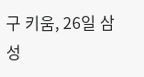구 키움, 26일 삼성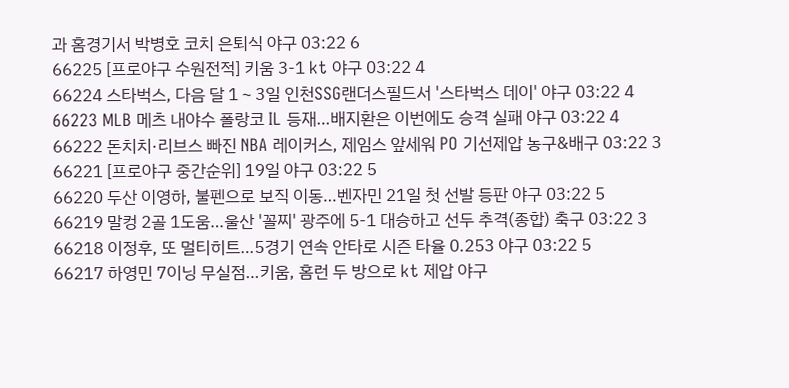과 홈경기서 박병호 코치 은퇴식 야구 03:22 6
66225 [프로야구 수원전적] 키움 3-1 kt 야구 03:22 4
66224 스타벅스, 다음 달 1∼3일 인천SSG랜더스필드서 '스타벅스 데이' 야구 03:22 4
66223 MLB 메츠 내야수 폴랑코 IL 등재…배지환은 이번에도 승격 실패 야구 03:22 4
66222 돈치치·리브스 빠진 NBA 레이커스, 제임스 앞세워 PO 기선제압 농구&배구 03:22 3
66221 [프로야구 중간순위] 19일 야구 03:22 5
66220 두산 이영하, 불펜으로 보직 이동…벤자민 21일 첫 선발 등판 야구 03:22 5
66219 말컹 2골 1도움…울산 '꼴찌' 광주에 5-1 대승하고 선두 추격(종합) 축구 03:22 3
66218 이정후, 또 멀티히트…5경기 연속 안타로 시즌 타율 0.253 야구 03:22 5
66217 하영민 7이닝 무실점…키움, 홈런 두 방으로 kt 제압 야구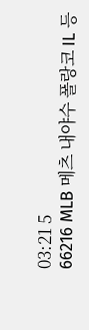03:21 5
66216 MLB 메츠 내야수 폴랑코 IL 등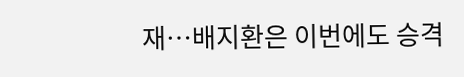재…배지환은 이번에도 승격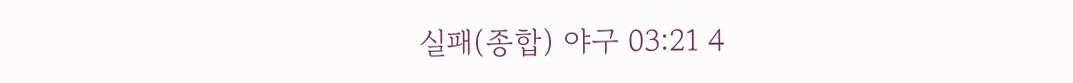실패(종합) 야구 03:21 4